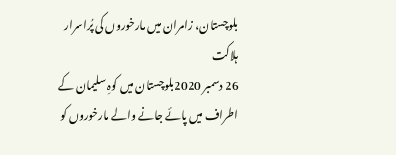بلوچستان، زامران میں مارخوروں کی پُراسرار ہلاکت
26 دسمبر 2020بلوچستان میں کوہِ سلیمان کے اطراف میں پائے جانے والے مارخوروں کو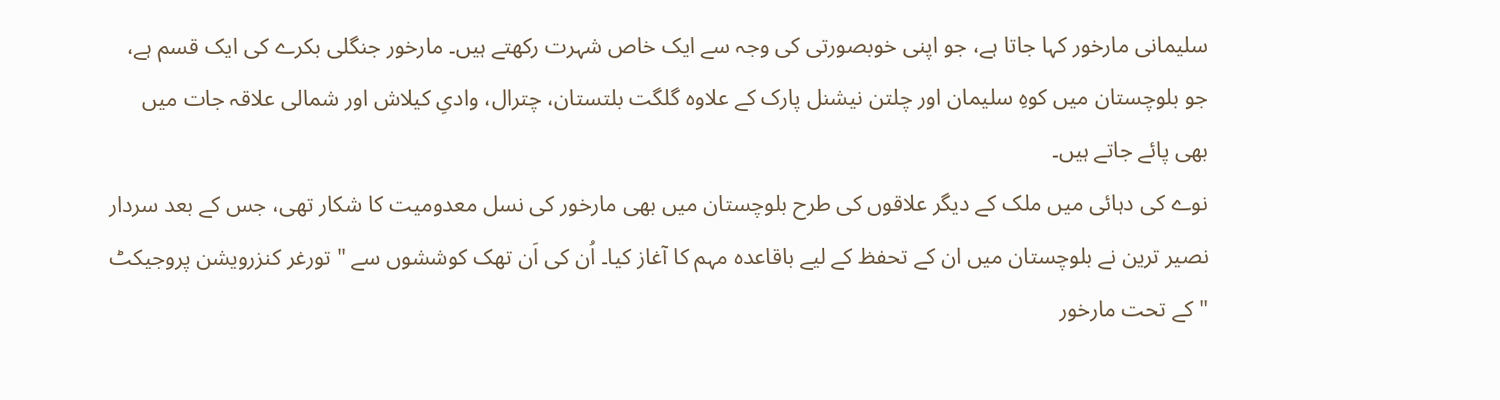سلیمانی مارخور کہا جاتا ہے، جو اپنی خوبصورتی کی وجہ سے ایک خاص شہرت رکھتے ہیں۔ مارخور جنگلی بکرے کی ایک قسم ہے، جو بلوچستان میں کوہِ سلیمان اور چلتن نیشنل پارک کے علاوہ گلگت بلتستان، چترال، وادیِ کیلاش اور شمالی علاقہ جات میں بھی پائے جاتے ہیں۔
نوے کی دہائی میں ملک کے دیگر علاقوں کی طرح بلوچستان میں بھی مارخور کی نسل معدومیت کا شکار تھی، جس کے بعد سردار نصیر ترین نے بلوچستان میں ان کے تحفظ کے لیے باقاعدہ مہم کا آغاز کیا۔ اُن کی اَن تھک کوششوں سے " تورغر کنزرویشن پروجیکٹ " کے تحت مارخور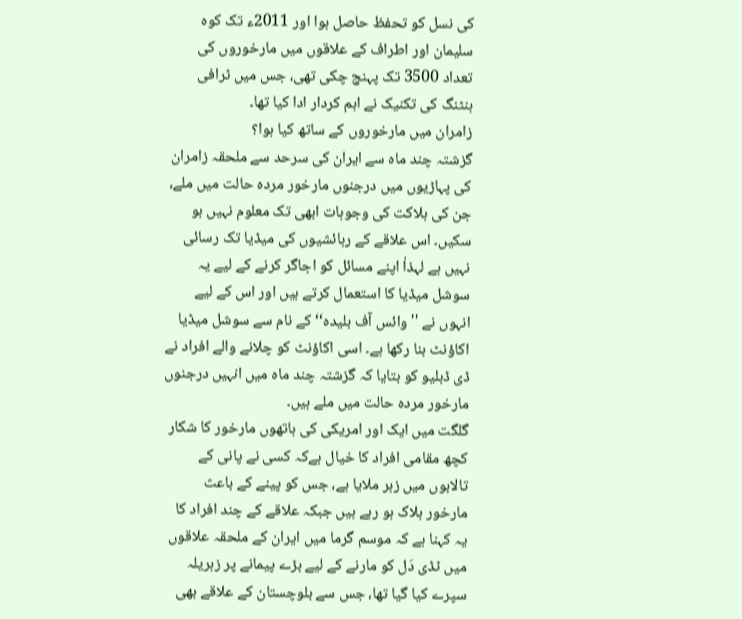کی نسل کو تحفظ حاصل ہوا اور 2011ء تک کوہ سلیمان اور اطراف کے علاقوں میں مارخوروں کی تعداد 3500 تک پہنچ چکی تھی، جس میں ٹرافی ہنٹنگ کی تکنیک نے اہم کردار ادا کیا تھا۔
زامران میں مارخوروں کے ساتھ کیا ہوا؟
گزشتہ چند ماہ سے ایران کی سرحد سے ملحقہ زامران کی پہاڑیوں میں درجنوں مارخور مردہ حالت میں ملے، جن کی ہلاکت کی وجوہات ابھی تک معلوم نہیں ہو سکیں۔ اس علاقے کے رہائشیوں کی میڈیا تک رسائی نہیں ہے لہذاٰ اپنے مسائل کو اجاگر کرنے کے لیے یہ سوشل میڈیا کا استعمال کرتے ہیں اور اس کے لیے انہوں نے ''وائس آف بلیدہ‘‘ کے نام سے سوشل میڈیا اکاؤنٹ بنا رکھا ہے۔ اسی اکاؤنٹ کو چلانے والے افراد نے ڈی ڈبلیو کو بتایا کہ گزشتہ چند ماہ میں انہیں درجنوں مارخور مردہ حالت میں ملے ہیں۔
گلگت میں ایک اور امریکی کی ہاتھوں مارخور کا شکار
کچھ مقامی افراد کا خیال ہےکہ کسی نے پانی کے تالابوں میں زہر ملایا ہے، جس کو پینے کے باعث مارخور ہلاک ہو رہے ہیں جبکہ علاقے کے چند افراد کا یہ کہنا ہے کہ موسم گرما میں ایران کے ملحقہ علاقوں میں ٹڈی دَل کو مارنے کے لیے بڑے پیمانے پر زہریلہ سپرے کیا گیا تھا، جس سے بلوچستان کے علاقے بھی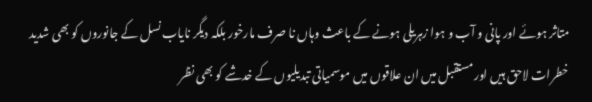متاثر ہوئے اور پانی و آب و ہوا زہریلی ہونے کے باعث وہاں نا صرف مارخور بلکہ دیگر نایاب نسل کے جانوروں کو بھی شدید خطرات لاحق ہیں اور مستقبل میں ان علاقوں میں موسمیاتی تبدیلیوں کے خدشے کو بھی نظر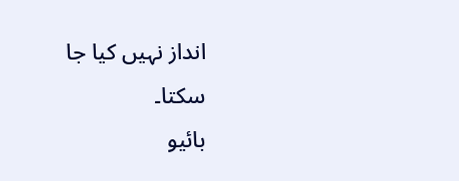انداز نہیں کیا جا سکتا۔
بائیو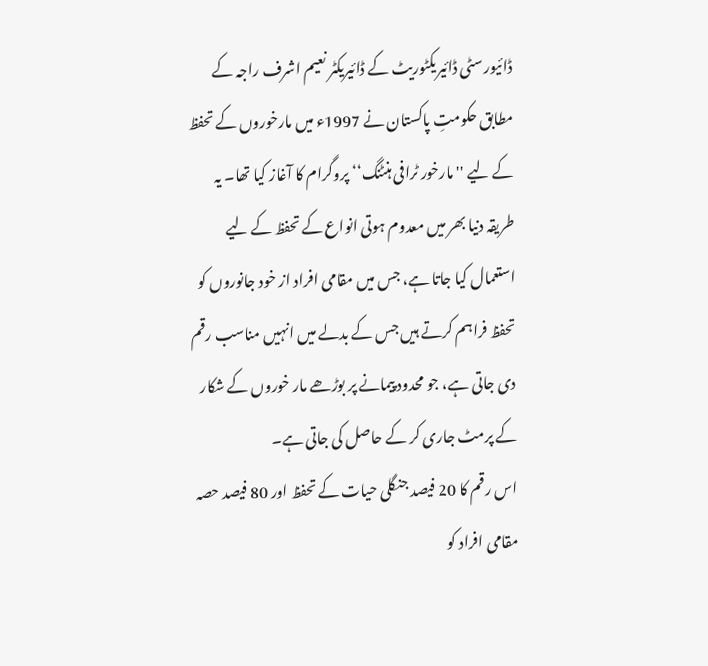ڈائیورسٹی ڈائیریکٹوریٹ کے ڈائیریکٹر نعیم اشرف راجہ کے مطابق حکومتِ پاکستان نے 1997ء میں مارخوروں کے تحفظ کے لیے ''مارخور ٹرافی ہنٹنگ‘‘ پروگرام کا آغاز کیا تھا۔ یہ طریقہ دنیا بھر میں معدوم ہوتی انواع کے تحفظ کے لیے استعمال کیا جاتا ہے، جس میں مقامی افراد از خود جانوروں کو تحفظ فراہم کرتے ہیں جس کے بدلے میں انہیں مناسب رقم دی جاتی ہے، جو محدود پیمانے پر بوڑھے مار خوروں کے شکار کے پرمٹ جاری کر کے حاصل کی جاتی ہے۔
اس رقم کا 20 فیصد جنگلی حیات کے تحفظ اور 80 فیصد حصہ مقامی افراد کو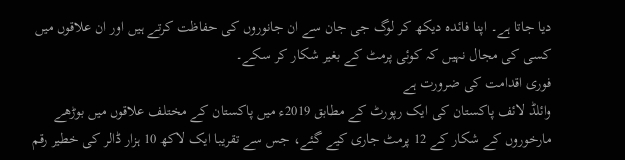دیا جاتا ہے۔ اپنا فائدہ دیکھ کر لوگ جی جان سے ان جانوروں کی حفاظت کرتے ہیں اور ان علاقوں میں کسی کی مجال نہیں کہ کوئی پرمٹ کے بغیر شکار کر سکے۔
فوری اقدامت کی ضرورت ہے
وائلڈ لائف پاکستان کی ایک رپورٹ کے مطابق 2019ء میں پاکستان کے مختلف علاقوں میں بوڑھے مارخوروں کے شکار کے 12 پرمٹ جاری کیے گئے، جس سے تقریبا ایک لاکھ 10 ہزار ڈالر کی خطیر رقم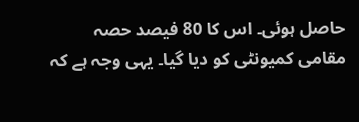حاصل ہوئی۔ اس کا 80 فیصد حصہ مقامی کمیونٹی کو دیا گیا۔ یہی وجہ ہے کہ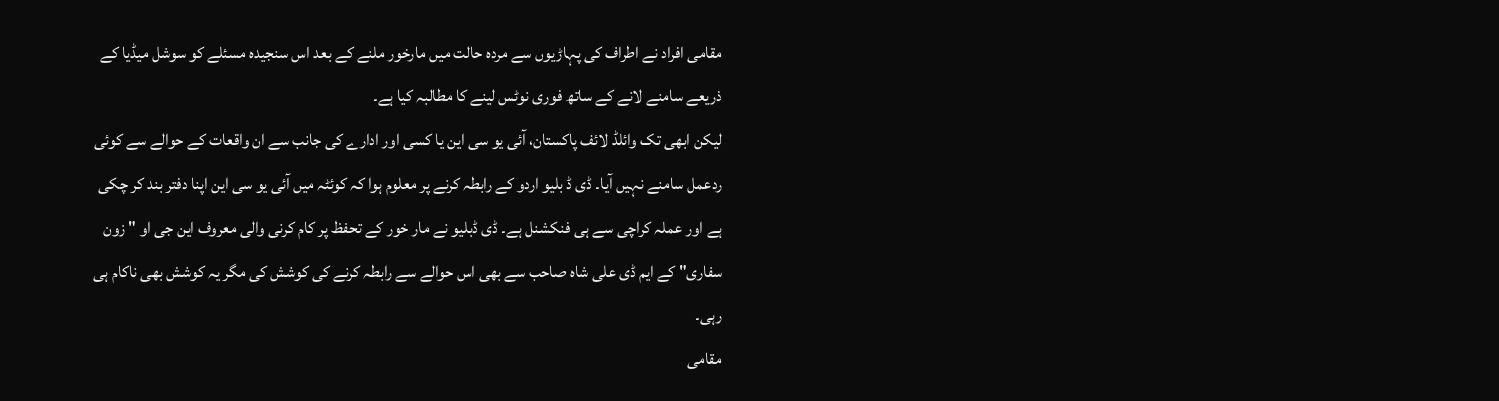مقامی افراد نے اطراف کی پہاڑیوں سے مردہ حالت میں مارخور ملنے کے بعد اس سنجیدہ مسئلے کو سوشل میڈیا کے ذریعے سامنے لانے کے ساتھ فوری نوٹس لینے کا مطالبہ کیا ہے۔
لیکن ابھی تک وائلڈ لائف پاکستان، آئی یو سی این یا کسی اور ادارے کی جانب سے ان واقعات کے حوالے سے کوئی ردعمل سامنے نہیں آیا۔ ڈی ڈ بلیو اردو کے رابطہ کرنے پر معلوم ہوا کہ کوئٹہ میں آئی یو سی این اپنا دفتر بند کر چکی ہے اور عملہ کراچی سے ہی فنکشنل ہے۔ ڈی ڈبلیو نے مار خور کے تحفظ پر کام کرنی والی معروف این جی او " زون سفاری" کے ایم ڈی علی شاہ صاحب سے بھی اس حوالے سے رابطہ کرنے کی کوشش کی مگر یہ کوشش بھی ناکام ہی رہی۔
مقامی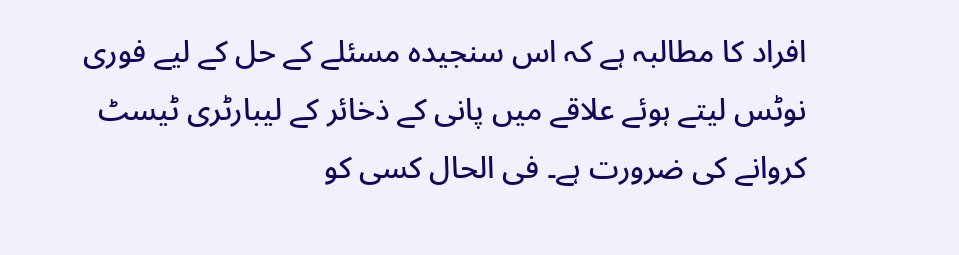افراد کا مطالبہ ہے کہ اس سنجیدہ مسئلے کے حل کے لیے فوری نوٹس لیتے ہوئے علاقے میں پانی کے ذخائر کے لیبارٹری ٹیسٹ کروانے کی ضرورت ہے۔ فی الحال کسی کو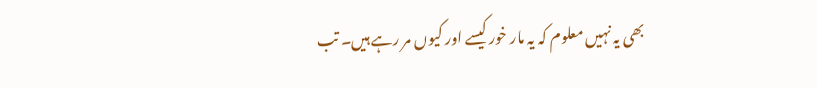بھی یہ نہیں معلوم کہ یہ مار خور کیسے اور کیوں مر رہے ہیں۔ تب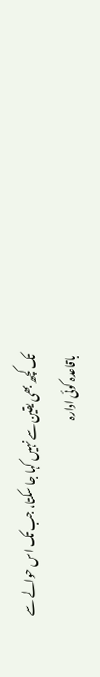تک کچھ بھی یقین سے نہیں کہا جا سکتا، جب تک اس حوالے سے باقاعدہ کوئی ادارہ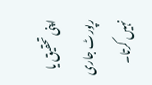اپنی تحقیق یا رپورٹ جاری نہیں کرتا۔